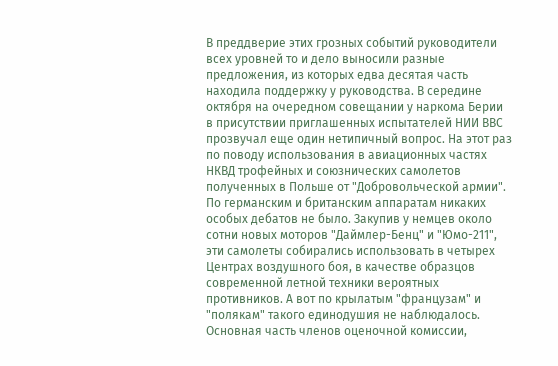В преддверие этих грозных событий руководители всех уровней то и дело выносили разные предложения, из которых едва десятая часть находила поддержку у руководства. В середине октября на очередном совещании у наркома Берии в присутствии приглашенных испытателей НИИ ВВС прозвучал еще один нетипичный вопрос. На этот раз по поводу использования в авиационных частях НКВД трофейных и союзнических самолетов полученных в Польше от "Добровольческой армии". По германским и британским аппаратам никаких особых дебатов не было. Закупив у немцев около сотни новых моторов "Даймлер-Бенц" и "Юмо-211", эти самолеты собирались использовать в четырех Центрах воздушного боя, в качестве образцов современной летной техники вероятных противников. А вот по крылатым "французам" и "полякам" такого единодушия не наблюдалось. Основная часть членов оценочной комиссии,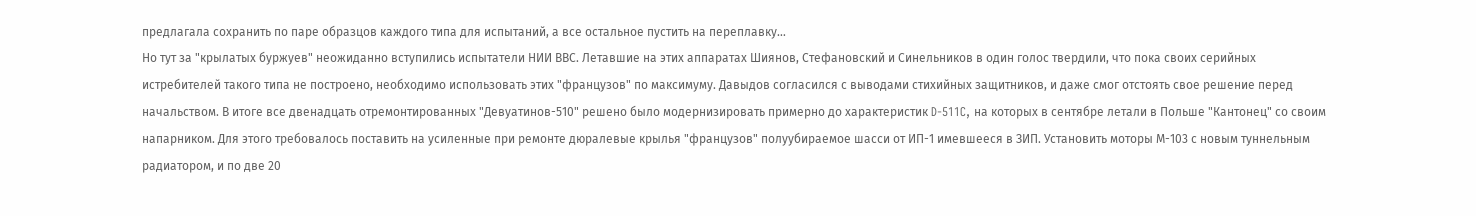предлагала сохранить по паре образцов каждого типа для испытаний, а все остальное пустить на переплавку…
Но тут за "крылатых буржуев" неожиданно вступились испытатели НИИ ВВС. Летавшие на этих аппаратах Шиянов, Стефановский и Синельников в один голос твердили, что пока своих серийных истребителей такого типа не построено, необходимо использовать этих "французов" по максимуму. Давыдов согласился с выводами стихийных защитников, и даже смог отстоять свое решение перед начальством. В итоге все двенадцать отремонтированных "Девуатинов-510" решено было модернизировать примерно до характеристик D-511C, на которых в сентябре летали в Польше "Кантонец" со своим напарником. Для этого требовалось поставить на усиленные при ремонте дюралевые крылья "французов" полуубираемое шасси от ИП-1 имевшееся в ЗИП. Установить моторы М-103 с новым туннельным радиатором, и по две 20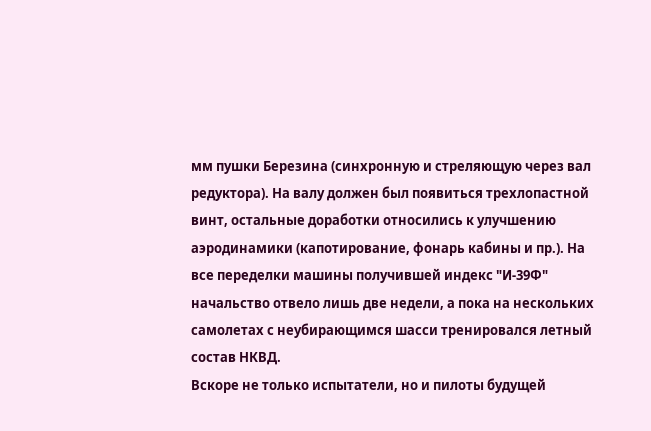мм пушки Березина (синхронную и стреляющую через вал редуктора). На валу должен был появиться трехлопастной винт, остальные доработки относились к улучшению аэродинамики (капотирование, фонарь кабины и пр.). На все переделки машины получившей индекс "И-39Ф" начальство отвело лишь две недели, а пока на нескольких самолетах с неубирающимся шасси тренировался летный состав НКВД.
Вскоре не только испытатели, но и пилоты будущей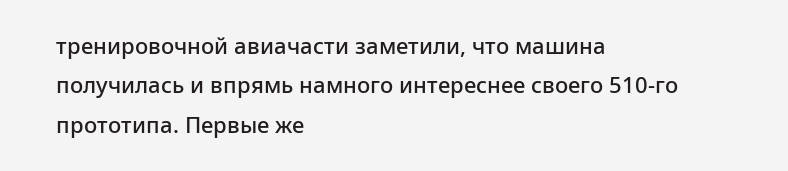тренировочной авиачасти заметили, что машина получилась и впрямь намного интереснее своего 510-го прототипа. Первые же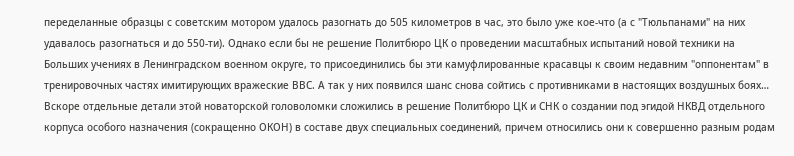переделанные образцы с советским мотором удалось разогнать до 505 километров в час, это было уже кое-что (а с "Тюльпанами" на них удавалось разогнаться и до 550-ти). Однако если бы не решение Политбюро ЦК о проведении масштабных испытаний новой техники на Больших учениях в Ленинградском военном округе, то присоединились бы эти камуфлированные красавцы к своим недавним "оппонентам" в тренировочных частях имитирующих вражеские ВВС. А так у них появился шанс снова сойтись с противниками в настоящих воздушных боях…
Вскоре отдельные детали этой новаторской головоломки сложились в решение Политбюро ЦК и СНК о создании под эгидой НКВД отдельного корпуса особого назначения (сокращенно ОКОН) в составе двух специальных соединений, причем относились они к совершенно разным родам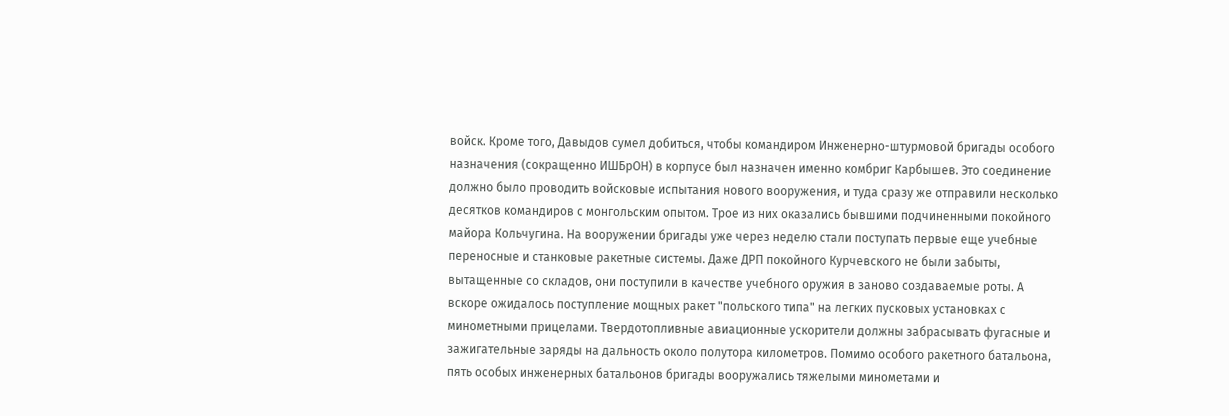войск. Кроме того, Давыдов сумел добиться, чтобы командиром Инженерно-штурмовой бригады особого назначения (сокращенно ИШБрОН) в корпусе был назначен именно комбриг Карбышев. Это соединение должно было проводить войсковые испытания нового вооружения, и туда сразу же отправили несколько десятков командиров с монгольским опытом. Трое из них оказались бывшими подчиненными покойного майора Кольчугина. На вооружении бригады уже через неделю стали поступать первые еще учебные переносные и станковые ракетные системы. Даже ДРП покойного Курчевского не были забыты, вытащенные со складов, они поступили в качестве учебного оружия в заново создаваемые роты. А вскоре ожидалось поступление мощных ракет "польского типа" на легких пусковых установках с минометными прицелами. Твердотопливные авиационные ускорители должны забрасывать фугасные и зажигательные заряды на дальность около полутора километров. Помимо особого ракетного батальона, пять особых инженерных батальонов бригады вооружались тяжелыми минометами и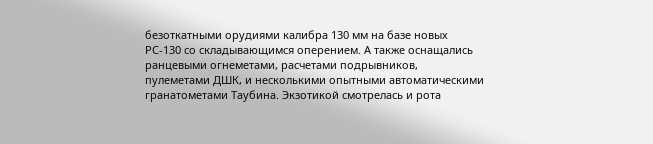безоткатными орудиями калибра 130 мм на базе новых РС-130 со складывающимся оперением. А также оснащались ранцевыми огнеметами, расчетами подрывников, пулеметами ДШК, и несколькими опытными автоматическими гранатометами Таубина. Экзотикой смотрелась и рота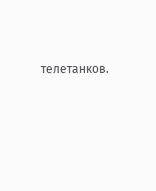телетанков.